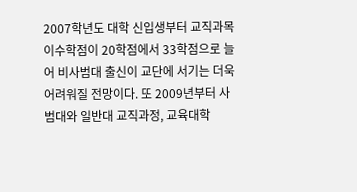2007학년도 대학 신입생부터 교직과목 이수학점이 20학점에서 33학점으로 늘어 비사범대 출신이 교단에 서기는 더욱 어려워질 전망이다. 또 2009년부터 사범대와 일반대 교직과정, 교육대학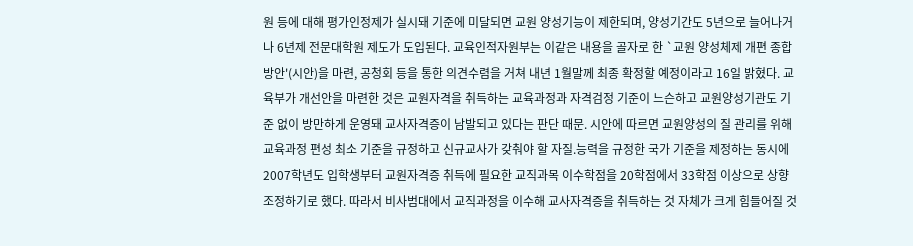원 등에 대해 평가인정제가 실시돼 기준에 미달되면 교원 양성기능이 제한되며, 양성기간도 5년으로 늘어나거나 6년제 전문대학원 제도가 도입된다. 교육인적자원부는 이같은 내용을 골자로 한 `교원 양성체제 개편 종합방안'(시안)을 마련, 공청회 등을 통한 의견수렴을 거쳐 내년 1월말께 최종 확정할 예정이라고 16일 밝혔다. 교육부가 개선안을 마련한 것은 교원자격을 취득하는 교육과정과 자격검정 기준이 느슨하고 교원양성기관도 기준 없이 방만하게 운영돼 교사자격증이 남발되고 있다는 판단 때문. 시안에 따르면 교원양성의 질 관리를 위해 교육과정 편성 최소 기준을 규정하고 신규교사가 갖춰야 할 자질.능력을 규정한 국가 기준을 제정하는 동시에 2007학년도 입학생부터 교원자격증 취득에 필요한 교직과목 이수학점을 20학점에서 33학점 이상으로 상향조정하기로 했다. 따라서 비사범대에서 교직과정을 이수해 교사자격증을 취득하는 것 자체가 크게 힘들어질 것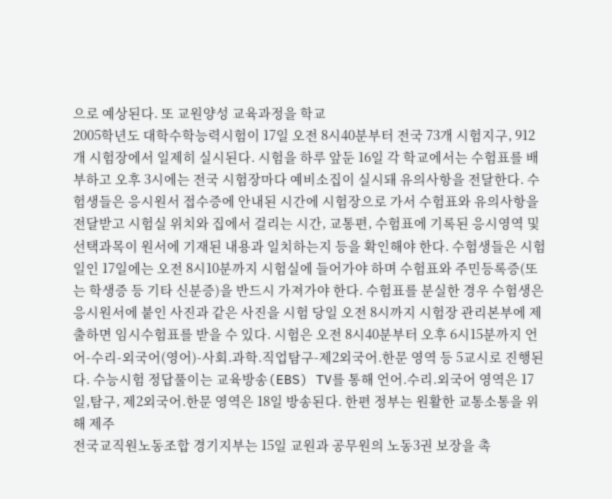으로 예상된다. 또 교원양성 교육과정을 학교
2005학년도 대학수학능력시험이 17일 오전 8시40분부터 전국 73개 시험지구, 912개 시험장에서 일제히 실시된다. 시험을 하루 앞둔 16일 각 학교에서는 수험표를 배부하고 오후 3시에는 전국 시험장마다 예비소집이 실시돼 유의사항을 전달한다. 수험생들은 응시원서 접수증에 안내된 시간에 시험장으로 가서 수험표와 유의사항을 전달받고 시험실 위치와 집에서 걸리는 시간, 교통편, 수험표에 기록된 응시영역 및 선택과목이 원서에 기재된 내용과 일치하는지 등을 확인해야 한다. 수험생들은 시험일인 17일에는 오전 8시10분까지 시험실에 들어가야 하며 수험표와 주민등록증(또는 학생증 등 기타 신분증)을 반드시 가져가야 한다. 수험표를 분실한 경우 수험생은 응시원서에 붙인 사진과 같은 사진을 시험 당일 오전 8시까지 시험장 관리본부에 제출하면 임시수험표를 받을 수 있다. 시험은 오전 8시40분부터 오후 6시15분까지 언어-수리-외국어(영어)-사회.과학.직업탐구-제2외국어.한문 영역 등 5교시로 진행된다. 수능시험 정답풀이는 교육방송(EBS) TV를 통해 언어.수리.외국어 영역은 17일,탐구, 제2외국어.한문 영역은 18일 방송된다. 한편 정부는 원활한 교통소통을 위해 제주
전국교직원노동조합 경기지부는 15일 교원과 공무원의 노동3권 보장을 촉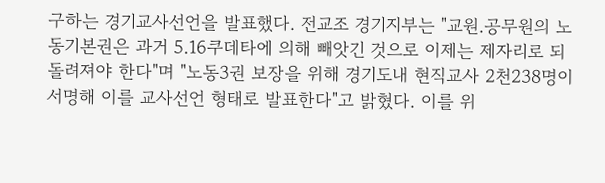구하는 경기교사선언을 발표했다. 전교조 경기지부는 "교원.공무원의 노동기본권은 과거 5.16쿠데타에 의해 빼앗긴 것으로 이제는 제자리로 되돌려져야 한다"며 "노동3권 보장을 위해 경기도내 현직교사 2천238명이 서명해 이를 교사선언 형태로 발표한다"고 밝혔다. 이를 위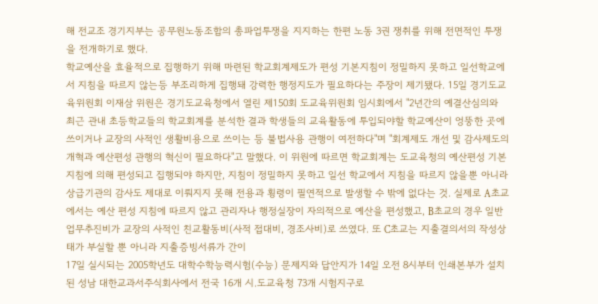해 전교조 경기지부는 공무원노동조합의 총파업투쟁을 지지하는 한편 노동 3권 쟁취를 위해 전면적인 투쟁을 전개하기로 했다.
학교예산을 효율적으로 집행하기 위해 마련된 학교회계제도가 편성 기본지침이 정밀하지 못하고 일선학교에서 지침을 따르지 않는등 부조리하게 집행돼 강력한 행정지도가 필요하다는 주장이 제기됐다. 15일 경기도교육위원회 이재삼 위원은 경기도교육청에서 열린 제150회 도교육위원회 임시회에서 "2년간의 예결산심의와 최근 관내 초등학교들의 학교회계를 분석한 결과 학생들의 교육활동에 투입되야할 학교예산이 엉뚱한 곳에 쓰이거나 교장의 사적인 생활비용으로 쓰이는 등 불법사용 관행이 여전하다"며 "회계제도 개선 및 감사제도의 개혁과 예산편성 관행의 혁신이 필요하다"고 말했다. 이 위원에 따르면 학교회계는 도교육청의 예산편성 기본지침에 의해 편성되고 집행되야 하지만, 지침이 정밀하지 못하고 일선 학교에서 지침을 따르지 않을뿐 아니라 상급기관의 감사도 제대로 이뤄지지 못해 전용과 횡령이 필연적으로 발생할 수 밖에 없다는 것. 실제로 A초교에서는 예산 편성 지침에 따르지 않고 관리자나 행정실장이 자의적으로 예산을 편성했고, B초교의 경우 일반업무추진비가 교장의 사적인 친교활동비(사적 접대비, 경조사비)로 쓰였다. 또 C초교는 지출결의서의 작성상태가 부실할 뿐 아니라 지출증빙서류가 간이
17일 실시되는 2005학년도 대학수학능력시험(수능) 문제지와 답안지가 14일 오전 8시부터 인쇄본부가 설치된 성남 대한교과서주식회사에서 전국 16개 시.도교육청 73개 시험지구로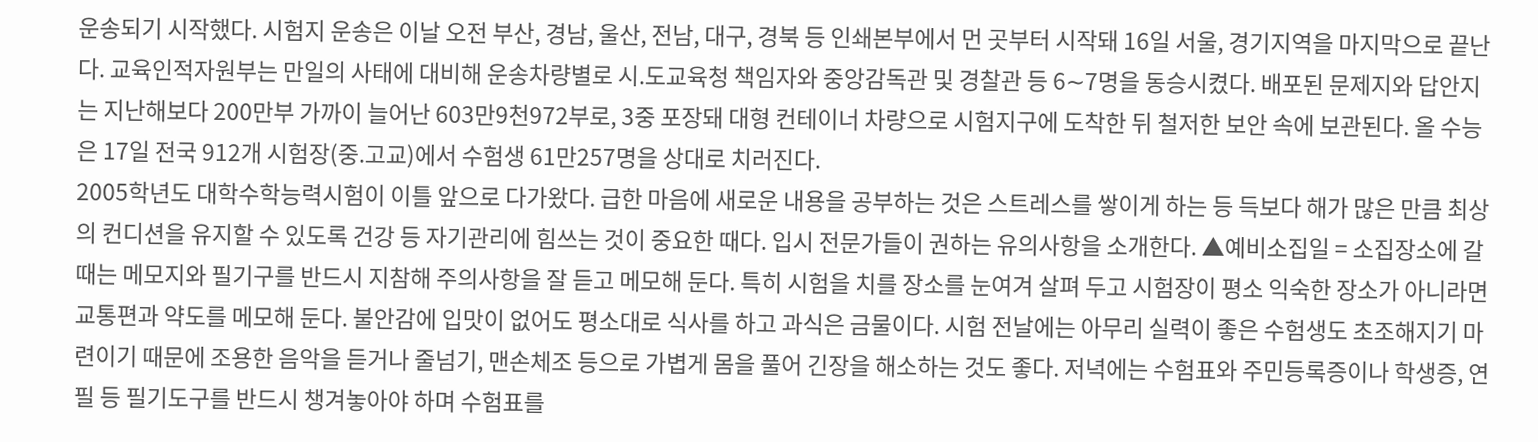운송되기 시작했다. 시험지 운송은 이날 오전 부산, 경남, 울산, 전남, 대구, 경북 등 인쇄본부에서 먼 곳부터 시작돼 16일 서울, 경기지역을 마지막으로 끝난다. 교육인적자원부는 만일의 사태에 대비해 운송차량별로 시.도교육청 책임자와 중앙감독관 및 경찰관 등 6∼7명을 동승시켰다. 배포된 문제지와 답안지는 지난해보다 200만부 가까이 늘어난 603만9천972부로, 3중 포장돼 대형 컨테이너 차량으로 시험지구에 도착한 뒤 철저한 보안 속에 보관된다. 올 수능은 17일 전국 912개 시험장(중.고교)에서 수험생 61만257명을 상대로 치러진다.
2005학년도 대학수학능력시험이 이틀 앞으로 다가왔다. 급한 마음에 새로운 내용을 공부하는 것은 스트레스를 쌓이게 하는 등 득보다 해가 많은 만큼 최상의 컨디션을 유지할 수 있도록 건강 등 자기관리에 힘쓰는 것이 중요한 때다. 입시 전문가들이 권하는 유의사항을 소개한다. ▲예비소집일 = 소집장소에 갈 때는 메모지와 필기구를 반드시 지참해 주의사항을 잘 듣고 메모해 둔다. 특히 시험을 치를 장소를 눈여겨 살펴 두고 시험장이 평소 익숙한 장소가 아니라면 교통편과 약도를 메모해 둔다. 불안감에 입맛이 없어도 평소대로 식사를 하고 과식은 금물이다. 시험 전날에는 아무리 실력이 좋은 수험생도 초조해지기 마련이기 때문에 조용한 음악을 듣거나 줄넘기, 맨손체조 등으로 가볍게 몸을 풀어 긴장을 해소하는 것도 좋다. 저녁에는 수험표와 주민등록증이나 학생증, 연필 등 필기도구를 반드시 챙겨놓아야 하며 수험표를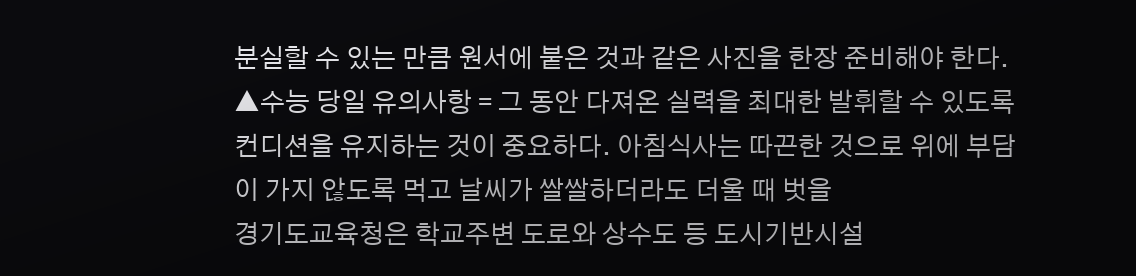분실할 수 있는 만큼 원서에 붙은 것과 같은 사진을 한장 준비해야 한다. ▲수능 당일 유의사항 = 그 동안 다져온 실력을 최대한 발휘할 수 있도록 컨디션을 유지하는 것이 중요하다. 아침식사는 따끈한 것으로 위에 부담이 가지 않도록 먹고 날씨가 쌀쌀하더라도 더울 때 벗을
경기도교육청은 학교주변 도로와 상수도 등 도시기반시설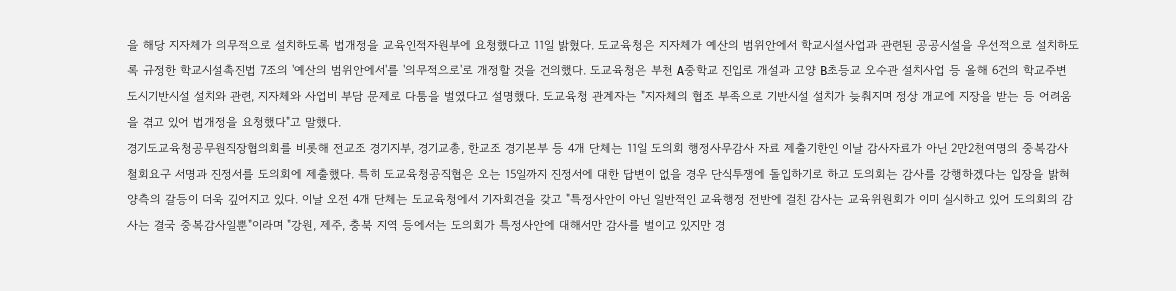을 해당 지자체가 의무적으로 설치하도록 법개정을 교육인적자원부에 요청했다고 11일 밝혔다. 도교육청은 지자체가 예산의 범위안에서 학교시설사업과 관련된 공공시설을 우선적으로 설치하도록 규정한 학교시설촉진법 7조의 '예산의 범위안에서'를 '의무적으로'로 개정할 것을 건의했다. 도교육청은 부천 A중학교 진입로 개설과 고양 B초등교 오수관 설치사업 등 올해 6건의 학교주변 도시기반시설 설치와 관련, 지자체와 사업비 부담 문제로 다툼을 벌였다고 설명했다. 도교육청 관계자는 "지자체의 협조 부족으로 기반시설 설치가 늦춰지며 정상 개교에 지장을 받는 등 어려움을 겪고 있어 법개정을 요청했다"고 말했다.
경기도교육청공무원직장협의회를 비롯해 전교조 경기지부, 경기교총, 한교조 경기본부 등 4개 단체는 11일 도의회 행정사무감사 자료 제출기한인 이날 감사자료가 아닌 2만2천여명의 중복감사 철회요구 서명과 진정서를 도의회에 제출했다. 특히 도교육청공직협은 오는 15일까지 진정서에 대한 답변이 없을 경우 단식투쟁에 돌입하기로 하고 도의회는 감사를 강행하겠다는 입장을 밝혀 양측의 갈등이 더욱 깊어지고 있다. 이날 오전 4개 단체는 도교육청에서 기자회견을 갖고 "특정사안이 아닌 일반적인 교육행정 전반에 걸친 감사는 교육위원회가 이미 실시하고 있어 도의회의 감사는 결국 중복감사일뿐"이라며 "강원, 제주, 충북 지역 등에서는 도의회가 특정사안에 대해서만 감사를 벌이고 있지만 경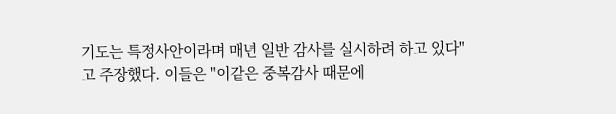기도는 특정사안이라며 매년 일반 감사를 실시하려 하고 있다"고 주장했다. 이들은 "이같은 중복감사 때문에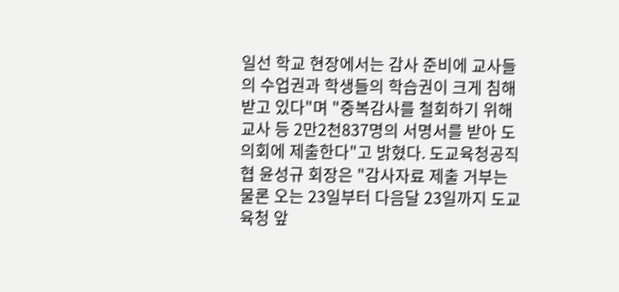일선 학교 현장에서는 감사 준비에 교사들의 수업권과 학생들의 학습권이 크게 침해받고 있다"며 "중복감사를 철회하기 위해 교사 등 2만2천837명의 서명서를 받아 도의회에 제출한다"고 밝혔다. 도교육청공직협 윤성규 회장은 "감사자료 제출 거부는 물론 오는 23일부터 다음달 23일까지 도교육청 앞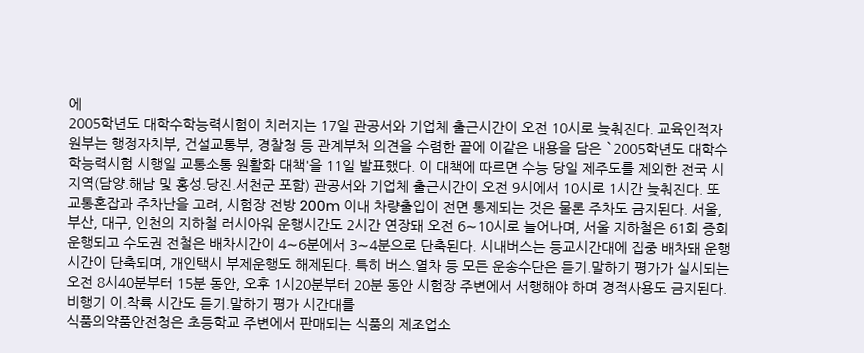에
2005학년도 대학수학능력시험이 치러지는 17일 관공서와 기업체 출근시간이 오전 10시로 늦춰진다. 교육인적자원부는 행정자치부, 건설교통부, 경찰청 등 관계부처 의견을 수렴한 끝에 이같은 내용을 담은 `2005학년도 대학수학능력시험 시행일 교통소통 원활화 대책'을 11일 발표했다. 이 대책에 따르면 수능 당일 제주도를 제외한 전국 시 지역(담양.해남 및 홍성.당진.서천군 포함) 관공서와 기업체 출근시간이 오전 9시에서 10시로 1시간 늦춰진다. 또 교통혼잡과 주차난을 고려, 시험장 전방 200m 이내 차량출입이 전면 통제되는 것은 물론 주차도 금지된다. 서울, 부산, 대구, 인천의 지하철 러시아워 운행시간도 2시간 연장돼 오전 6∼10시로 늘어나며, 서울 지하철은 61회 증회 운행되고 수도권 전철은 배차시간이 4∼6분에서 3∼4분으로 단축된다. 시내버스는 등교시간대에 집중 배차돼 운행시간이 단축되며, 개인택시 부제운행도 해제된다. 특히 버스.열차 등 모든 운송수단은 듣기.말하기 평가가 실시되는 오전 8시40분부터 15분 동안, 오후 1시20분부터 20분 동안 시험장 주변에서 서행해야 하며 경적사용도 금지된다. 비행기 이.착륙 시간도 듣기.말하기 평가 시간대를
식품의약품안전청은 초등학교 주변에서 판매되는 식품의 제조업소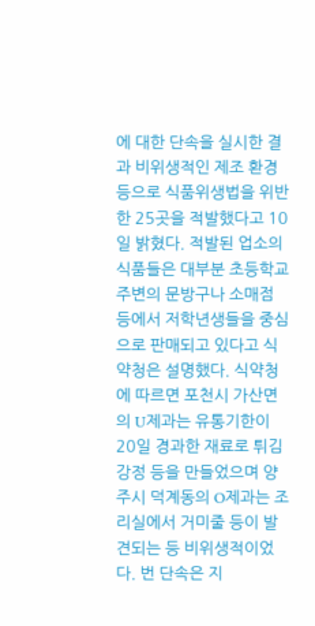에 대한 단속을 실시한 결과 비위생적인 제조 환경 등으로 식품위생법을 위반한 25곳을 적발했다고 10일 밝혔다. 적발된 업소의 식품들은 대부분 초등학교 주변의 문방구나 소매점 등에서 저학년생들을 중심으로 판매되고 있다고 식약청은 설명했다. 식약청에 따르면 포천시 가산면의 U제과는 유통기한이 20일 경과한 재료로 튀김강정 등을 만들었으며 양주시 덕계동의 O제과는 조리실에서 거미줄 등이 발견되는 등 비위생적이었다. 번 단속은 지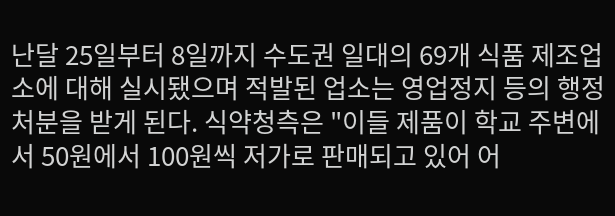난달 25일부터 8일까지 수도권 일대의 69개 식품 제조업소에 대해 실시됐으며 적발된 업소는 영업정지 등의 행정처분을 받게 된다. 식약청측은 "이들 제품이 학교 주변에서 50원에서 100원씩 저가로 판매되고 있어 어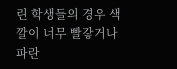린 학생들의 경우 색깔이 너무 빨갛거나 파란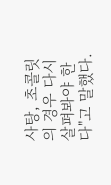사탕, 초콜릿의 경우 다시 살펴봐야 한다"고 말했다.